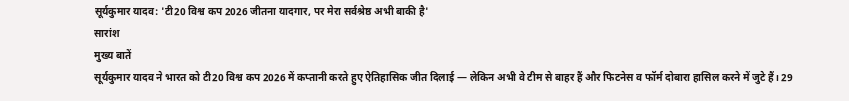सूर्यकुमार यादव: 'टी20 विश्व कप 2026 जीतना यादगार, पर मेरा सर्वश्रेष्ठ अभी बाकी है'
सारांश
मुख्य बातें
सूर्यकुमार यादव ने भारत को टी20 विश्व कप 2026 में कप्तानी करते हुए ऐतिहासिक जीत दिलाई — लेकिन अभी वे टीम से बाहर हैं और फिटनेस व फॉर्म दोबारा हासिल करने में जुटे हैं। 29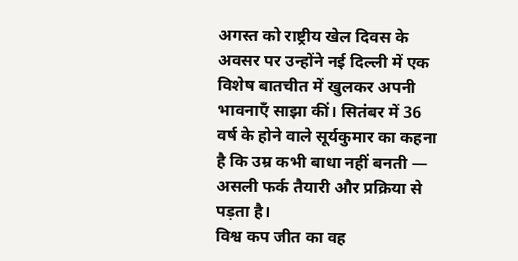अगस्त को राष्ट्रीय खेल दिवस के अवसर पर उन्होंने नई दिल्ली में एक विशेष बातचीत में खुलकर अपनी भावनाएँ साझा कीं। सितंबर में 36 वर्ष के होने वाले सूर्यकुमार का कहना है कि उम्र कभी बाधा नहीं बनती — असली फर्क तैयारी और प्रक्रिया से पड़ता है।
विश्व कप जीत का वह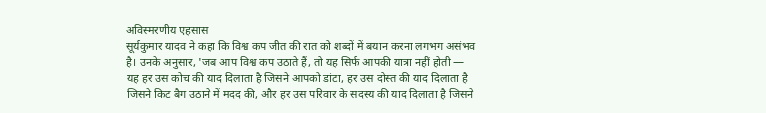अविस्मरणीय एहसास
सूर्यकुमार यादव ने कहा कि विश्व कप जीत की रात को शब्दों में बयान करना लगभग असंभव है। उनके अनुसार, 'जब आप विश्व कप उठाते हैं, तो यह सिर्फ आपकी यात्रा नहीं होती — यह हर उस कोच की याद दिलाता है जिसने आपको डांटा, हर उस दोस्त की याद दिलाता है जिसने किट बैग उठाने में मदद की, और हर उस परिवार के सदस्य की याद दिलाता है जिसने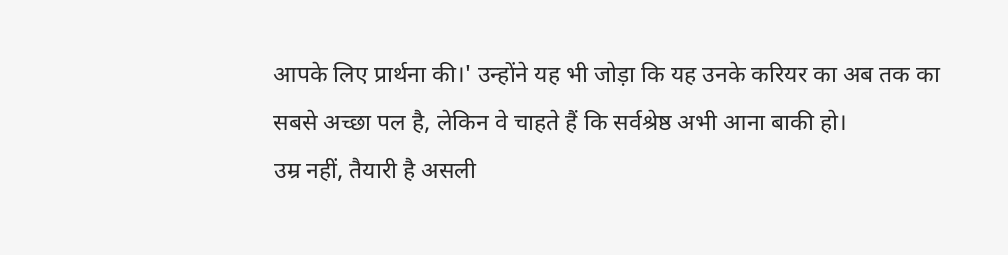आपके लिए प्रार्थना की।' उन्होंने यह भी जोड़ा कि यह उनके करियर का अब तक का सबसे अच्छा पल है, लेकिन वे चाहते हैं कि सर्वश्रेष्ठ अभी आना बाकी हो।
उम्र नहीं, तैयारी है असली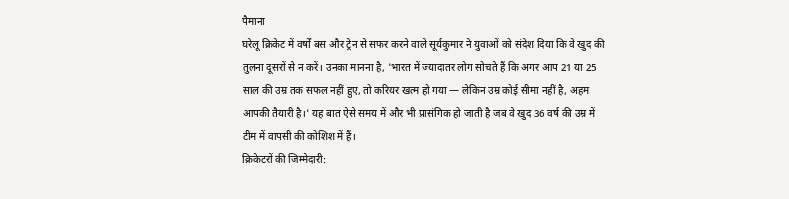पैमाना
घरेलू क्रिकेट में वर्षों बस और ट्रेन से सफर करने वाले सूर्यकुमार ने युवाओं को संदेश दिया कि वे खुद की तुलना दूसरों से न करें। उनका मानना है, 'भारत में ज्यादातर लोग सोचते हैं कि अगर आप 21 या 25 साल की उम्र तक सफल नहीं हुए, तो करियर खत्म हो गया — लेकिन उम्र कोई सीमा नहीं है, अहम आपकी तैयारी है।' यह बात ऐसे समय में और भी प्रासंगिक हो जाती है जब वे खुद 36 वर्ष की उम्र में टीम में वापसी की कोशिश में हैं।
क्रिकेटरों की जिम्मेदारी: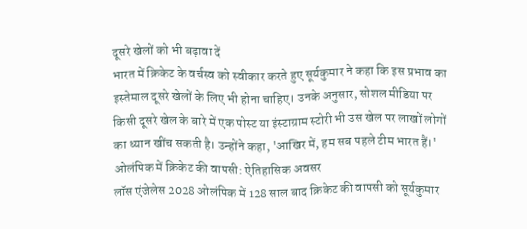दूसरे खेलों को भी बढ़ावा दें
भारत में क्रिकेट के वर्चस्व को स्वीकार करते हुए सूर्यकुमार ने कहा कि इस प्रभाव का इस्तेमाल दूसरे खेलों के लिए भी होना चाहिए। उनके अनुसार, सोशल मीडिया पर किसी दूसरे खेल के बारे में एक पोस्ट या इंस्टाग्राम स्टोरी भी उस खेल पर लाखों लोगों का ध्यान खींच सकती है। उन्होंने कहा, 'आखिर में, हम सब पहले टीम भारत हैं।'
ओलंपिक में क्रिकेट की वापसी: ऐतिहासिक अवसर
लॉस एंजेलेस 2028 ओलंपिक में 128 साल बाद क्रिकेट की वापसी को सूर्यकुमार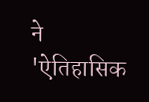ने 'ऐतिहासिक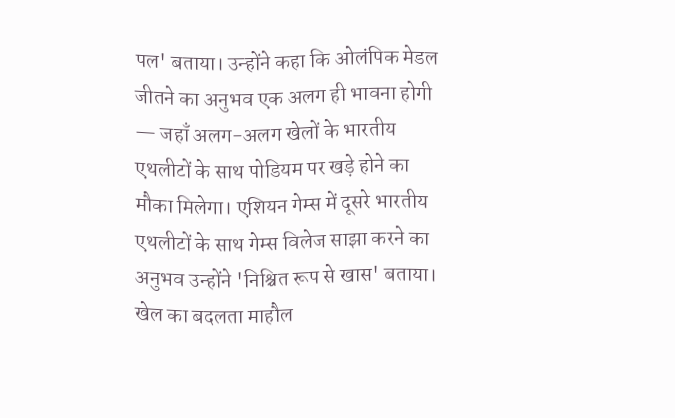पल' बताया। उन्होंने कहा कि ओलंपिक मेडल जीतने का अनुभव एक अलग ही भावना होगी — जहाँ अलग-अलग खेलों के भारतीय एथलीटों के साथ पोडियम पर खड़े होने का मौका मिलेगा। एशियन गेम्स में दूसरे भारतीय एथलीटों के साथ गेम्स विलेज साझा करने का अनुभव उन्होंने 'निश्चित रूप से खास' बताया।
खेल का बदलता माहौल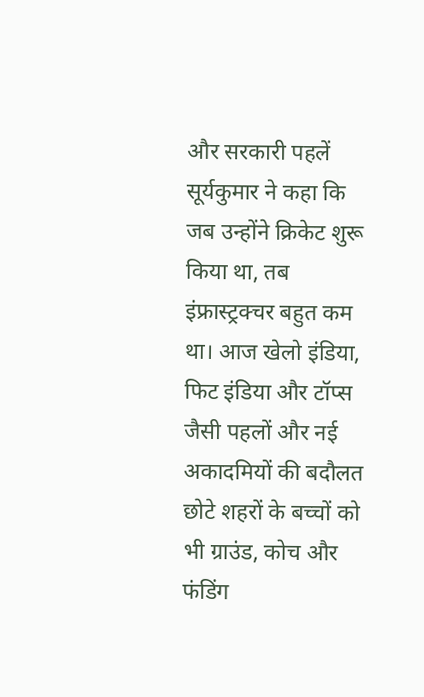और सरकारी पहलें
सूर्यकुमार ने कहा कि जब उन्होंने क्रिकेट शुरू किया था, तब इंफ्रास्ट्रक्चर बहुत कम था। आज खेलो इंडिया, फिट इंडिया और टॉप्स जैसी पहलों और नई अकादमियों की बदौलत छोटे शहरों के बच्चों को भी ग्राउंड, कोच और फंडिंग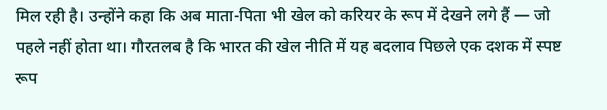मिल रही है। उन्होंने कहा कि अब माता-पिता भी खेल को करियर के रूप में देखने लगे हैं — जो पहले नहीं होता था। गौरतलब है कि भारत की खेल नीति में यह बदलाव पिछले एक दशक में स्पष्ट रूप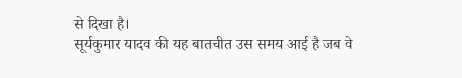से दिखा है।
सूर्यकुमार यादव की यह बातचीत उस समय आई है जब वे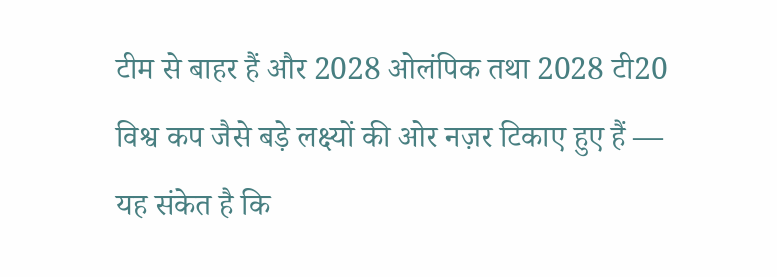टीम से बाहर हैं और 2028 ओलंपिक तथा 2028 टी20 विश्व कप जैसे बड़े लक्ष्यों की ओर नज़र टिकाए हुए हैं — यह संकेत है कि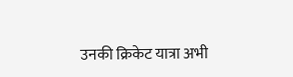उनकी क्रिकेट यात्रा अभी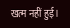खत्म नहीं हुई।